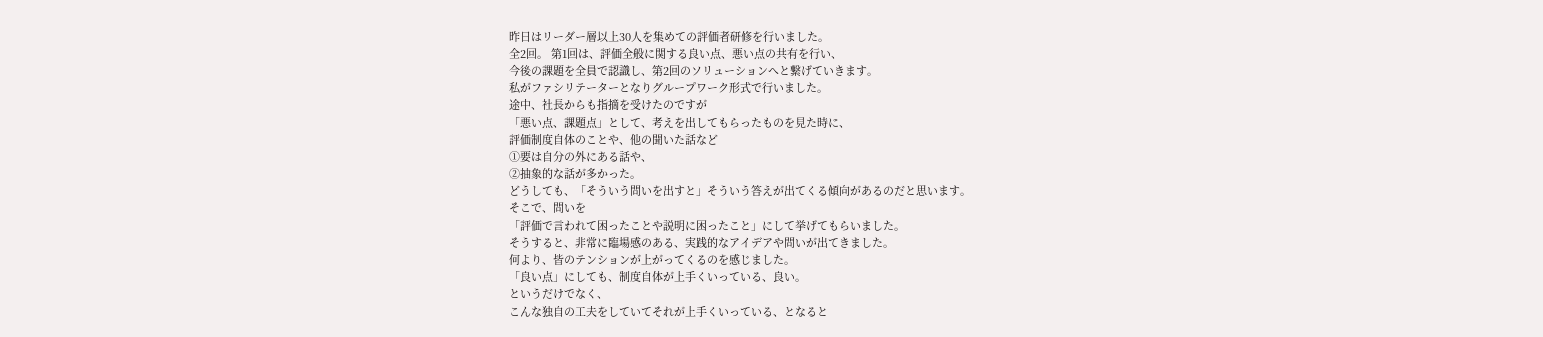昨日はリーダー層以上30人を集めての評価者研修を行いました。
全2回。 第1回は、評価全般に関する良い点、悪い点の共有を行い、
今後の課題を全員で認識し、第2回のソリューションへと繋げていきます。
私がファシリテーターとなりグループワーク形式で行いました。
途中、社長からも指摘を受けたのですが
「悪い点、課題点」として、考えを出してもらったものを見た時に、
評価制度自体のことや、他の聞いた話など
①要は自分の外にある話や、
②抽象的な話が多かった。
どうしても、「そういう問いを出すと」そういう答えが出てくる傾向があるのだと思います。
そこで、問いを
「評価で言われて困ったことや説明に困ったこと」にして挙げてもらいました。
そうすると、非常に臨場感のある、実践的なアイデアや問いが出てきました。
何より、皆のテンションが上がってくるのを感じました。
「良い点」にしても、制度自体が上手くいっている、良い。
というだけでなく、
こんな独自の工夫をしていてそれが上手くいっている、となると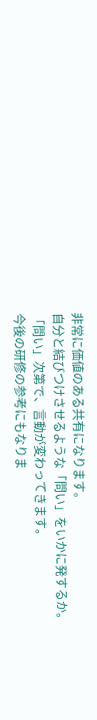非常に価値のある共有になります。
自分と結びつけさせるような「問い」をいかに発するか。
「問い」次第で、言動が変わってきます。
今後の研修の参考にもなりま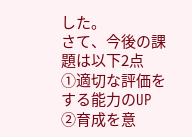した。
さて、今後の課題は以下2点
①適切な評価をする能力のUP
②育成を意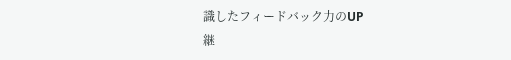識したフィードバック力のUP
継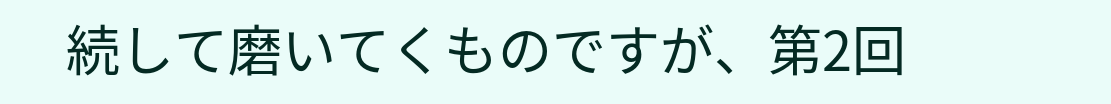続して磨いてくものですが、第2回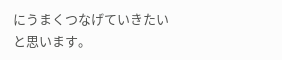にうまくつなげていきたいと思います。